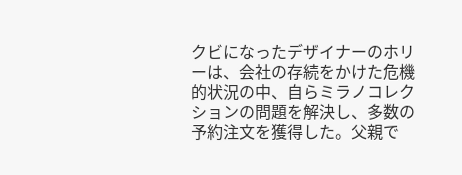クビになったデザイナーのホリーは、会社の存続をかけた危機的状況の中、自らミラノコレクションの問題を解決し、多数の予約注文を獲得した。父親で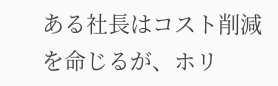ある社長はコスト削減を命じるが、ホリ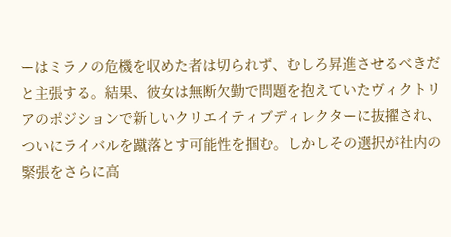ーはミラノの危機を収めた者は切られず、むしろ昇進させるべきだと主張する。結果、彼女は無断欠勤で問題を抱えていたヴィクトリアのポジションで新しいクリエイティブディレクターに抜擢され、ついにライバルを蹴落とす可能性を掴む。しかしその選択が社内の緊張をさらに高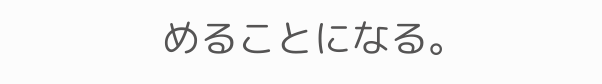めることになる。